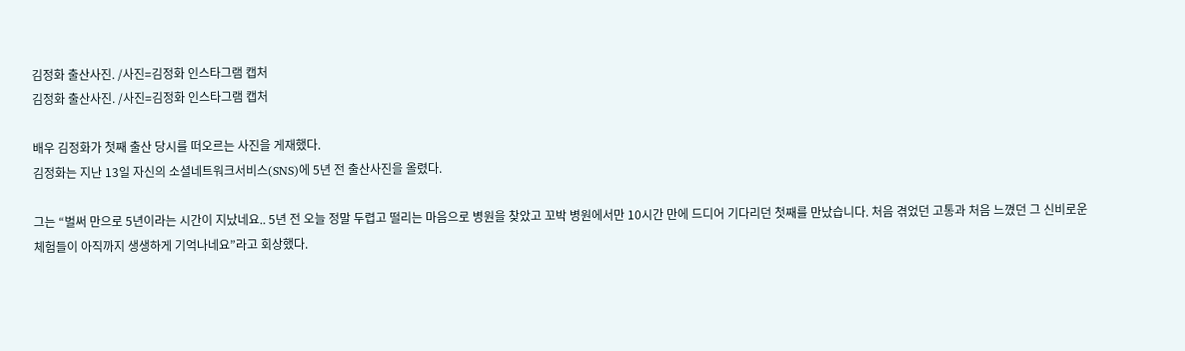김정화 출산사진. /사진=김정화 인스타그램 캡처
김정화 출산사진. /사진=김정화 인스타그램 캡처

배우 김정화가 첫째 출산 당시를 떠오르는 사진을 게재했다.
김정화는 지난 13일 자신의 소셜네트워크서비스(SNS)에 5년 전 출산사진을 올렸다.

그는 “벌써 만으로 5년이라는 시간이 지났네요.. 5년 전 오늘 정말 두렵고 떨리는 마음으로 병원을 찾았고 꼬박 병원에서만 10시간 만에 드디어 기다리던 첫째를 만났습니다. 처음 겪었던 고통과 처음 느꼈던 그 신비로운 체험들이 아직까지 생생하게 기억나네요”라고 회상했다.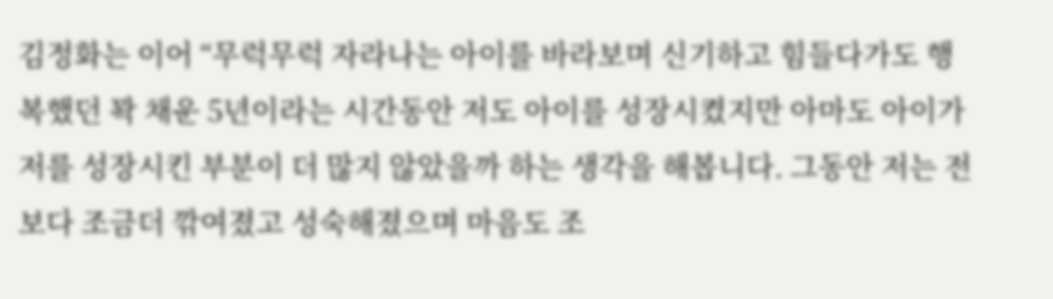김정화는 이어 “무럭무럭 자라나는 아이를 바라보며 신기하고 힘들다가도 행복했던 꽉 채운 5년이라는 시간동안 저도 아이를 성장시켰지만 아마도 아이가 저를 성장시킨 부분이 더 많지 않았을까 하는 생각을 해봅니다. 그동안 저는 전보다 조금더 깎여졌고 성숙해졌으며 마음도 조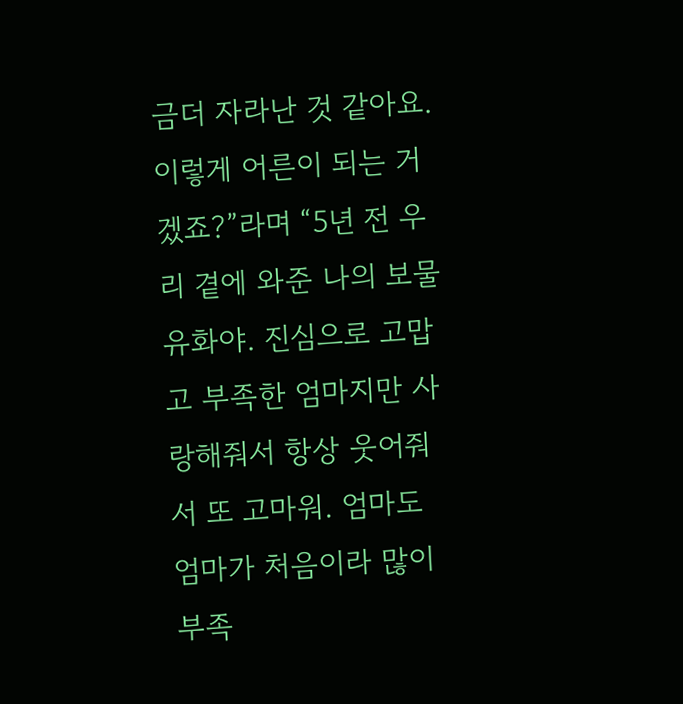금더 자라난 것 같아요. 이렇게 어른이 되는 거겠죠?”라며 “5년 전 우리 곁에 와준 나의 보물 유화야. 진심으로 고맙고 부족한 엄마지만 사랑해줘서 항상 웃어줘서 또 고마워. 엄마도 엄마가 처음이라 많이 부족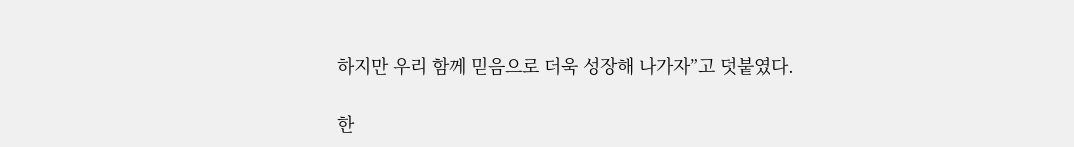하지만 우리 함께 믿음으로 더욱 성장해 나가자”고 덧붙였다.

한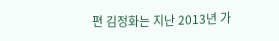편 김정화는 지난 2013년 가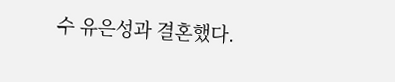수 유은성과 결혼했다.